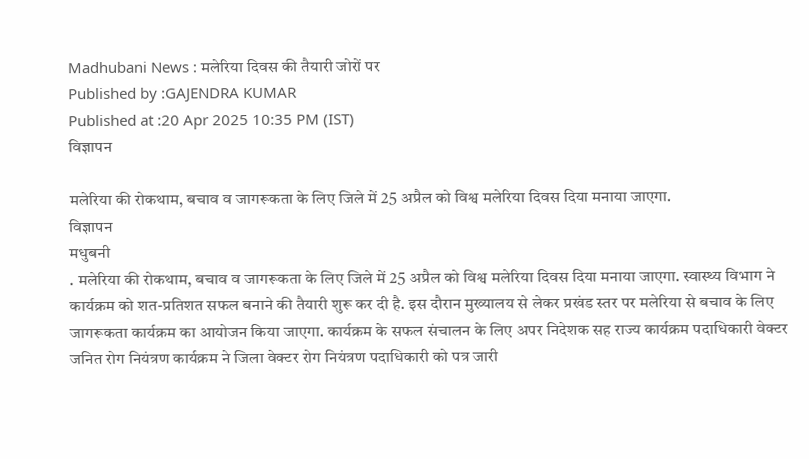Madhubani News : मलेरिया दिवस की तैयारी जोरों पर
Published by :GAJENDRA KUMAR
Published at :20 Apr 2025 10:35 PM (IST)
विज्ञापन

मलेरिया की रोकथाम, बचाव व जागरूकता के लिए जिले में 25 अप्रैल को विश्व मलेरिया दिवस दिया मनाया जाएगा.
विज्ञापन
मधुबनी
. मलेरिया की रोकथाम, बचाव व जागरूकता के लिए जिले में 25 अप्रैल को विश्व मलेरिया दिवस दिया मनाया जाएगा. स्वास्थ्य विभाग ने कार्यक्रम को शत-प्रतिशत सफल बनाने की तैयारी शुरू कर दी है. इस दौरान मुख्यालय से लेकर प्रखंड स्तर पर मलेरिया से बचाव के लिए जागरूकता कार्यक्रम का आयोजन किया जाएगा. कार्यक्रम के सफल संचालन के लिए अपर निदेशक सह राज्य कार्यक्रम पदाधिकारी वेक्टर जनित रोग नियंत्रण कार्यक्रम ने जिला वेक्टर रोग नियंत्रण पदाधिकारी को पत्र जारी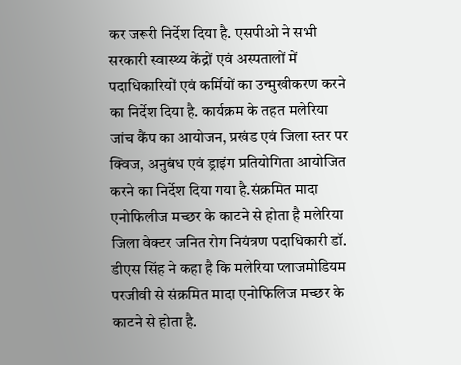कर जरूरी निर्देश दिया है. एसपीओ ने सभी सरकारी स्वास्थ्य केंद्रों एवं अस्पतालों में पदाधिकारियों एवं कर्मियों का उन्मुखीकरण करने का निर्देश दिया है. कार्यक्रम के तहत मलेरिया जांच कैंप का आयोजन, प्रखंड एवं जिला स्तर पर क्विज, अनुबंध एवं ड्राइंग प्रतियोगिता आयोजित करने का निर्देश दिया गया है.संक्रमित मादा एनोफिलीज मच्छर के काटने से होता है मलेरिया
जिला वेक्टर जनित रोग नियंत्रण पदाधिकारी डॉ. डीएस सिंह ने कहा है कि मलेरिया प्लाजमोडियम परजीवी से संक्रमित मादा एनोफिलिज मच्छर के काटने से होता है.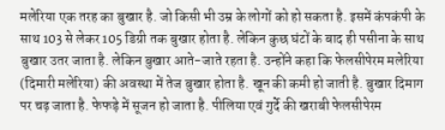मलेरिया एक तरह का बुखार है. जो किसी भी उम्र के लोगों को हो सकता है. इसमें कंपकंपी के साथ 103 से लेकर 105 डिग्री तक बुखार होता है. लेकिन कुछ घंटों के बाद ही पसीना के साथ बुखार उतर जाता है. लेकिन बुखार आते-जाते रहता है. उन्होंने कहा कि फेलसीपेरम मलेरिया (दिमारी मलेरिया) की अवस्था में तेज बुखार होता है. खून की कमी हो जाती है. बुखार दिमाग पर चढ़ जाता है. फेफड़े में सूजन हो जाता है. पीलिया एवं गुर्दे की खराबी फेलसीपेरम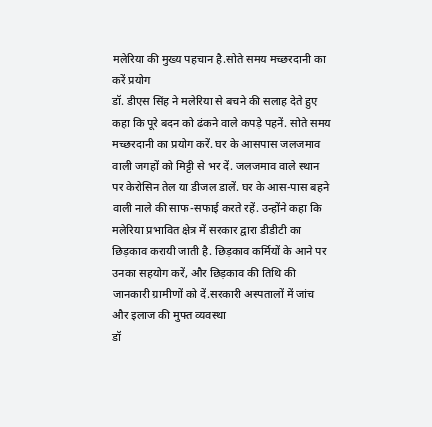मलेरिया की मुख्य पहचान है.सोते समय मच्छरदानी का करें प्रयोग
डॉ. डीएस सिंह ने मलेरिया से बचने की सलाह देते हुए कहा कि पूरे बदन को ढंकने वाले कपड़े पहनें. सोते समय मच्छरदानी का प्रयोग करें. घर के आसपास जलजमाव वाली जगहों को मिट्टी से भर दें. जलजमाव वाले स्थान पर केरोसिन तेल या डीजल डालें. घर के आस-पास बहने वाली नाले की साफ-सफाई करते रहें. उन्होंने कहा कि मलेरिया प्रभावित क्षेत्र में सरकार द्वारा डीडीटी का छिड़काव करायी जाती है. छिड़काव कर्मियों के आने पर उनका सहयोग करें, और छिड़काव की तिथि की जानकारी ग्रामीणों को दें.सरकारी अस्पतालों में जांच और इलाज की मुफ्त व्यवस्था
डॉ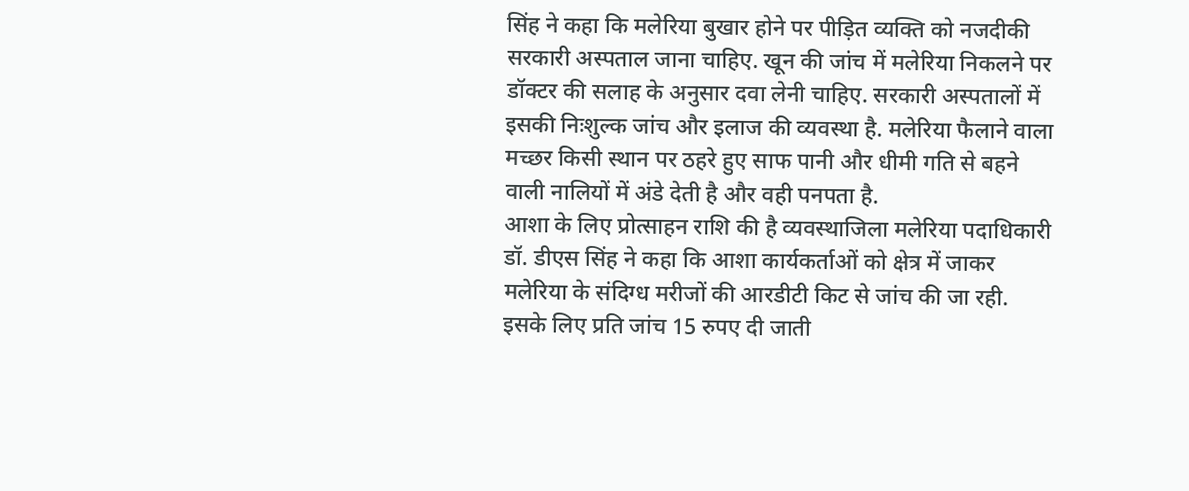सिंह ने कहा कि मलेरिया बुखार होने पर पीड़ित व्यक्ति को नजदीकी सरकारी अस्पताल जाना चाहिए. खून की जांच में मलेरिया निकलने पर डॉक्टर की सलाह के अनुसार दवा लेनी चाहिए. सरकारी अस्पतालों में इसकी निःशुल्क जांच और इलाज की व्यवस्था है. मलेरिया फैलाने वाला मच्छर किसी स्थान पर ठहरे हुए साफ पानी और धीमी गति से बहने वाली नालियों में अंडे देती है और वही पनपता है.
आशा के लिए प्रोत्साहन राशि की है व्यवस्थाजिला मलेरिया पदाधिकारी डॉ. डीएस सिंह ने कहा कि आशा कार्यकर्ताओं को क्षेत्र में जाकर मलेरिया के संदिग्ध मरीजों की आरडीटी किट से जांच की जा रही. इसके लिए प्रति जांच 15 रुपए दी जाती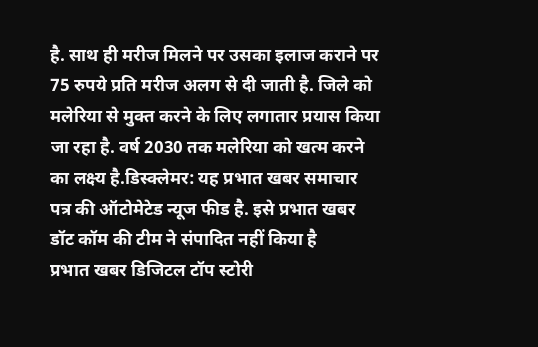है. साथ ही मरीज मिलने पर उसका इलाज कराने पर 75 रुपये प्रति मरीज अलग से दी जाती है. जिले को मलेरिया से मुक्त करने के लिए लगातार प्रयास किया जा रहा है. वर्ष 2030 तक मलेरिया को खत्म करने का लक्ष्य है.डिस्क्लेमर: यह प्रभात खबर समाचार पत्र की ऑटोमेटेड न्यूज फीड है. इसे प्रभात खबर डॉट कॉम की टीम ने संपादित नहीं किया है
प्रभात खबर डिजिटल टॉप स्टोरी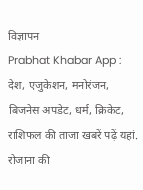विज्ञापन
Prabhat Khabar App :
देश, एजुकेशन, मनोरंजन, बिजनेस अपडेट, धर्म, क्रिकेट, राशिफल की ताजा खबरें पढ़ें यहां. रोजाना की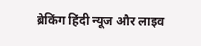ब्रेकिंग हिंदी न्यूज और लाइव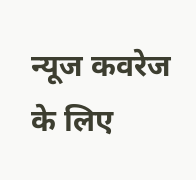न्यूज कवरेज के लिए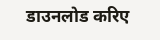डाउनलोड करिए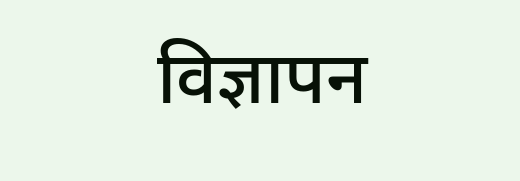विज्ञापन